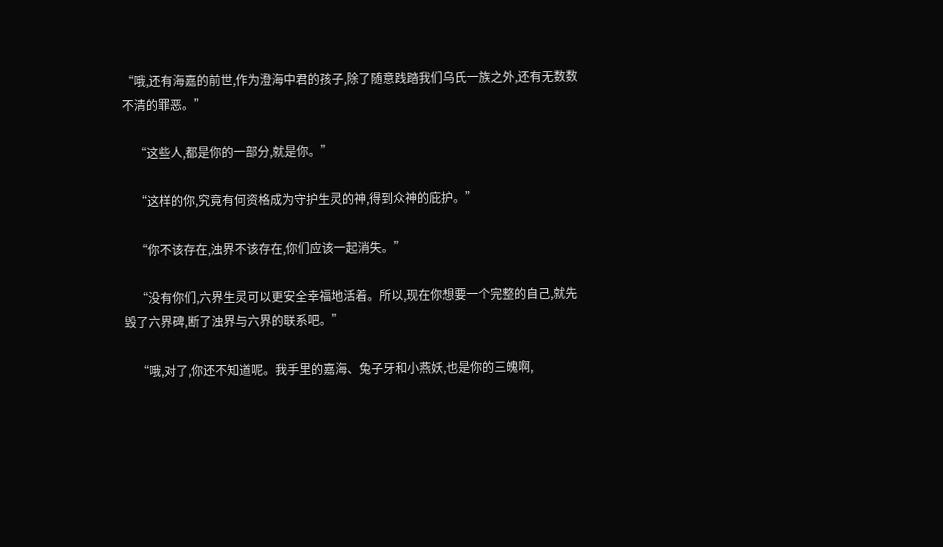“哦,还有海嘉的前世,作为澄海中君的孩子,除了随意践踏我们乌氏一族之外,还有无数数不清的罪恶。”

    “这些人,都是你的一部分,就是你。”

    “这样的你,究竟有何资格成为守护生灵的神,得到众神的庇护。”

    “你不该存在,浊界不该存在,你们应该一起消失。”

    “没有你们,六界生灵可以更安全幸福地活着。所以,现在你想要一个完整的自己,就先毁了六界碑,断了浊界与六界的联系吧。”

    “哦,对了,你还不知道呢。我手里的嘉海、兔子牙和小燕妖,也是你的三魄啊,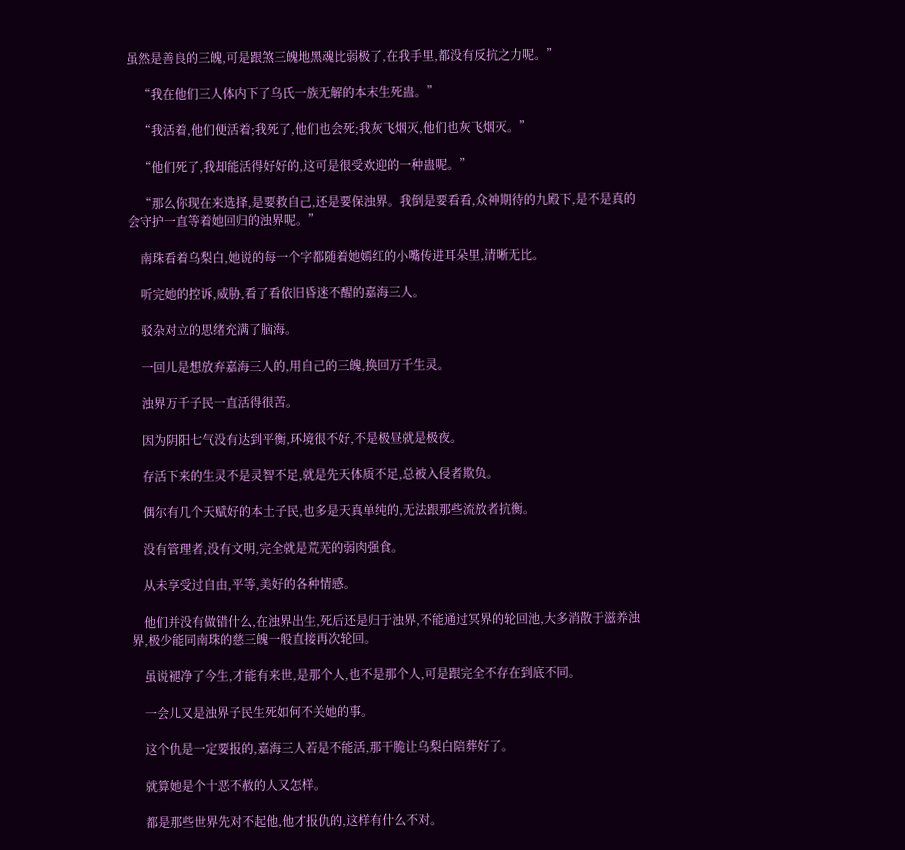虽然是善良的三魄,可是跟煞三魄地黑魂比弱极了,在我手里,都没有反抗之力呢。”

    “我在他们三人体内下了乌氏一族无解的本末生死蛊。”

    “我活着,他们便活着;我死了,他们也会死;我灰飞烟灭,他们也灰飞烟灭。”

    “他们死了,我却能活得好好的,这可是很受欢迎的一种蛊呢。”

    “那么你现在来选择,是要救自己,还是要保浊界。我倒是要看看,众神期待的九殿下,是不是真的会守护一直等着她回归的浊界呢。”

    南珠看着乌梨白,她说的每一个字都随着她嫣红的小嘴传进耳朵里,清晰无比。

    听完她的控诉,威胁,看了看依旧昏迷不醒的嘉海三人。

    驳杂对立的思绪充满了脑海。

    一回儿是想放弃嘉海三人的,用自己的三魄,换回万千生灵。

    浊界万千子民一直活得很苦。

    因为阴阳七气没有达到平衡,环境很不好,不是极昼就是极夜。

    存活下来的生灵不是灵智不足,就是先天体质不足,总被入侵者欺负。

    偶尔有几个天赋好的本土子民,也多是天真单纯的,无法跟那些流放者抗衡。

    没有管理者,没有文明,完全就是荒芜的弱肉强食。

    从未享受过自由,平等,美好的各种情感。

    他们并没有做错什么,在浊界出生,死后还是归于浊界,不能通过冥界的轮回池,大多消散于滋养浊界,极少能同南珠的慈三魄一般直接再次轮回。

    虽说褪净了今生,才能有来世,是那个人,也不是那个人,可是跟完全不存在到底不同。

    一会儿又是浊界子民生死如何不关她的事。

    这个仇是一定要报的,嘉海三人若是不能活,那干脆让乌梨白陪葬好了。

    就算她是个十恶不赦的人又怎样。

    都是那些世界先对不起他,他才报仇的,这样有什么不对。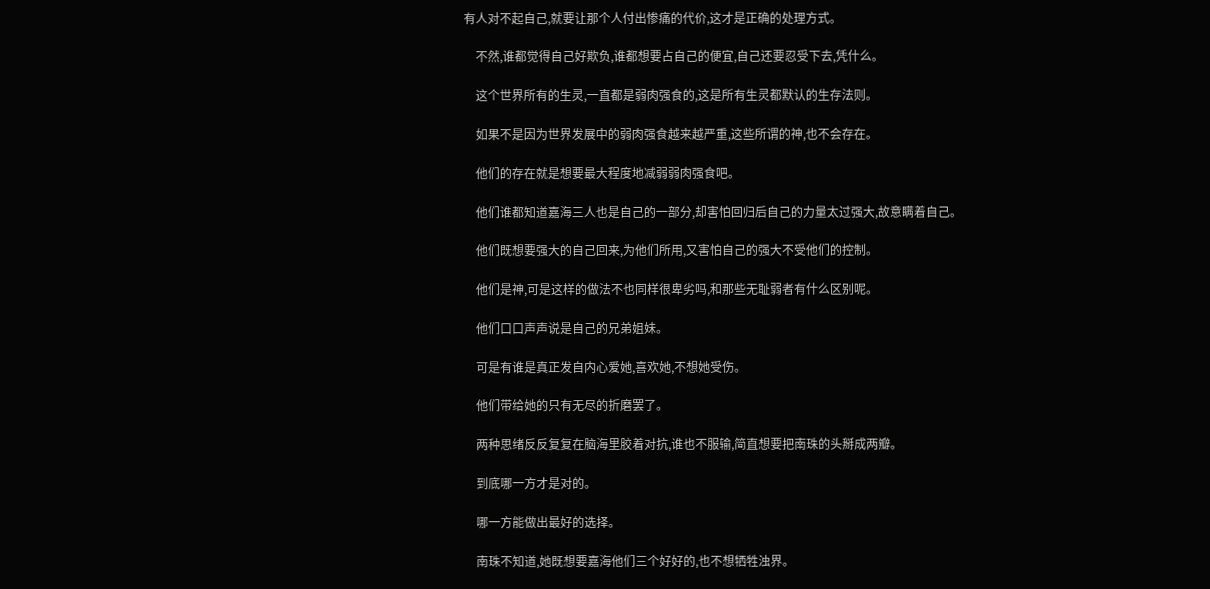有人对不起自己,就要让那个人付出惨痛的代价,这才是正确的处理方式。

    不然,谁都觉得自己好欺负,谁都想要占自己的便宜,自己还要忍受下去,凭什么。

    这个世界所有的生灵,一直都是弱肉强食的,这是所有生灵都默认的生存法则。

    如果不是因为世界发展中的弱肉强食越来越严重,这些所谓的神,也不会存在。

    他们的存在就是想要最大程度地减弱弱肉强食吧。

    他们谁都知道嘉海三人也是自己的一部分,却害怕回归后自己的力量太过强大,故意瞒着自己。

    他们既想要强大的自己回来,为他们所用,又害怕自己的强大不受他们的控制。

    他们是神,可是这样的做法不也同样很卑劣吗,和那些无耻弱者有什么区别呢。

    他们口口声声说是自己的兄弟姐妹。

    可是有谁是真正发自内心爱她,喜欢她,不想她受伤。

    他们带给她的只有无尽的折磨罢了。

    两种思绪反反复复在脑海里胶着对抗,谁也不服输,简直想要把南珠的头掰成两瓣。

    到底哪一方才是对的。

    哪一方能做出最好的选择。

    南珠不知道,她既想要嘉海他们三个好好的,也不想牺牲浊界。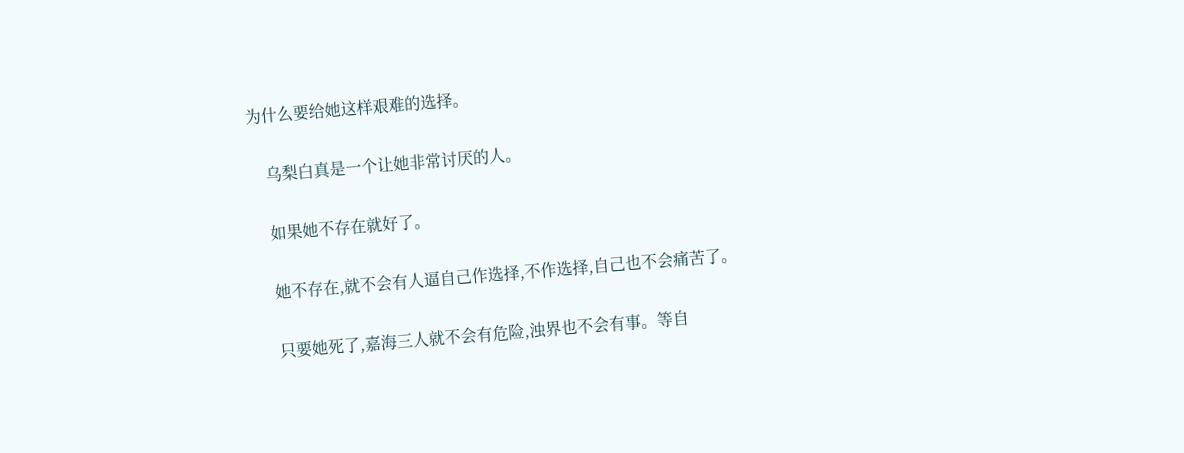为什么要给她这样艰难的选择。

    乌梨白真是一个让她非常讨厌的人。

    如果她不存在就好了。

    她不存在,就不会有人逼自己作选择,不作选择,自己也不会痛苦了。

    只要她死了,嘉海三人就不会有危险,浊界也不会有事。等自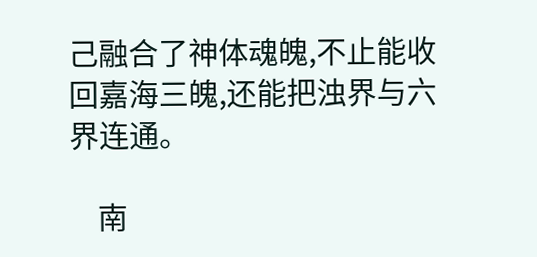己融合了神体魂魄,不止能收回嘉海三魄,还能把浊界与六界连通。

    南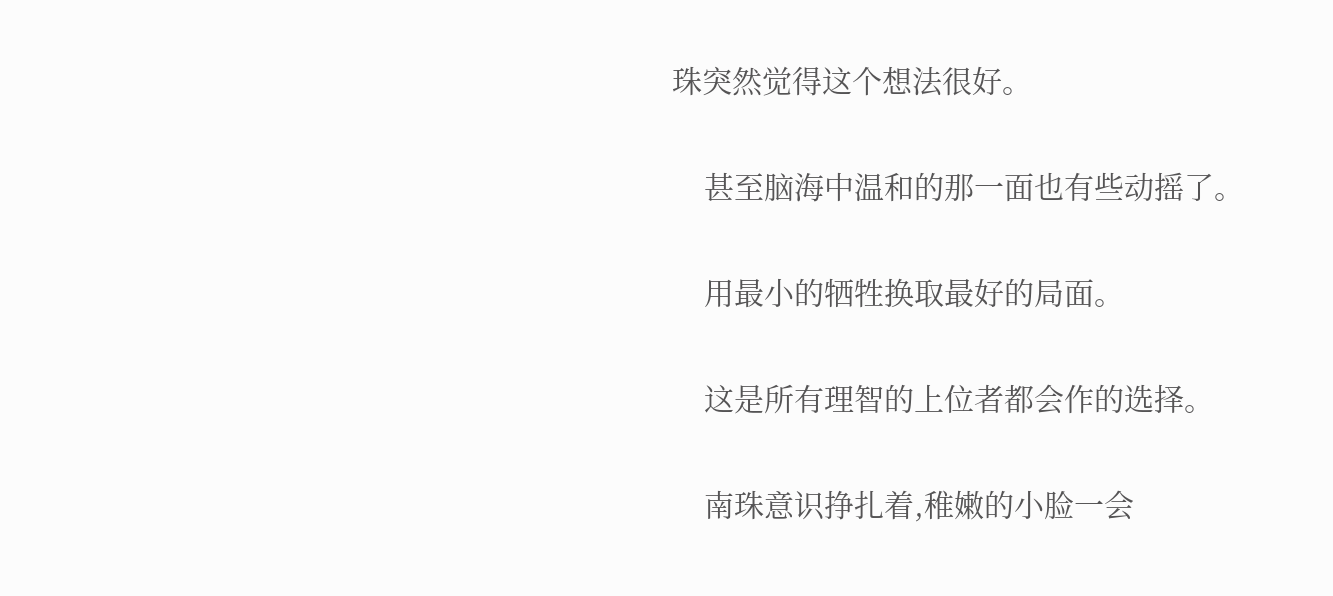珠突然觉得这个想法很好。

    甚至脑海中温和的那一面也有些动摇了。

    用最小的牺牲换取最好的局面。

    这是所有理智的上位者都会作的选择。

    南珠意识挣扎着,稚嫩的小脸一会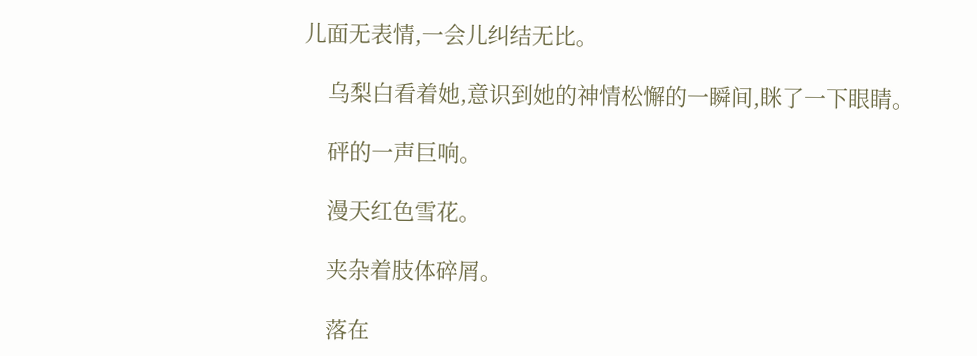儿面无表情,一会儿纠结无比。

    乌梨白看着她,意识到她的神情松懈的一瞬间,眯了一下眼睛。

    砰的一声巨响。

    漫天红色雪花。

    夹杂着肢体碎屑。

    落在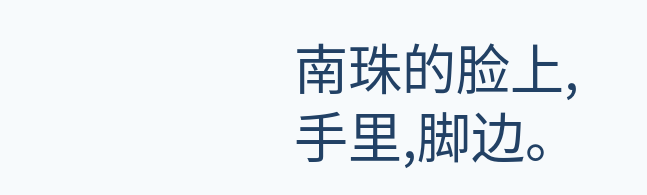南珠的脸上,手里,脚边。